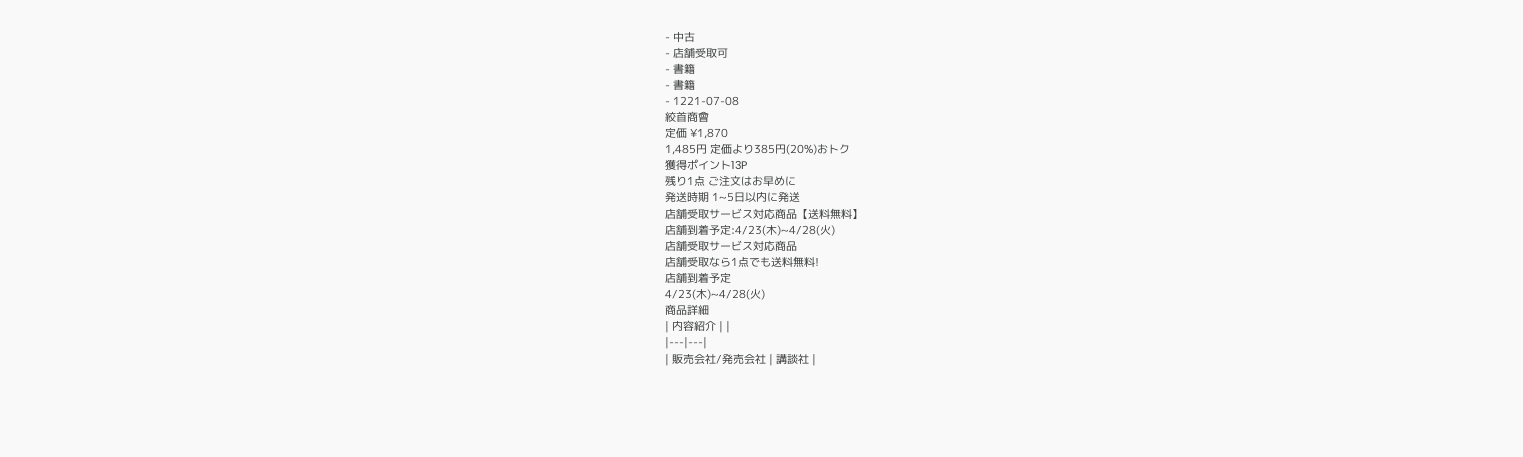- 中古
- 店舗受取可
- 書籍
- 書籍
- 1221-07-08
絞首商會
定価 ¥1,870
1,485円 定価より385円(20%)おトク
獲得ポイント13P
残り1点 ご注文はお早めに
発送時期 1~5日以内に発送
店舗受取サービス対応商品【送料無料】
店舗到着予定:4/23(木)~4/28(火)
店舗受取サービス対応商品
店舗受取なら1点でも送料無料!
店舗到着予定
4/23(木)~4/28(火)
商品詳細
| 内容紹介 | |
|---|---|
| 販売会社/発売会社 | 講談社 |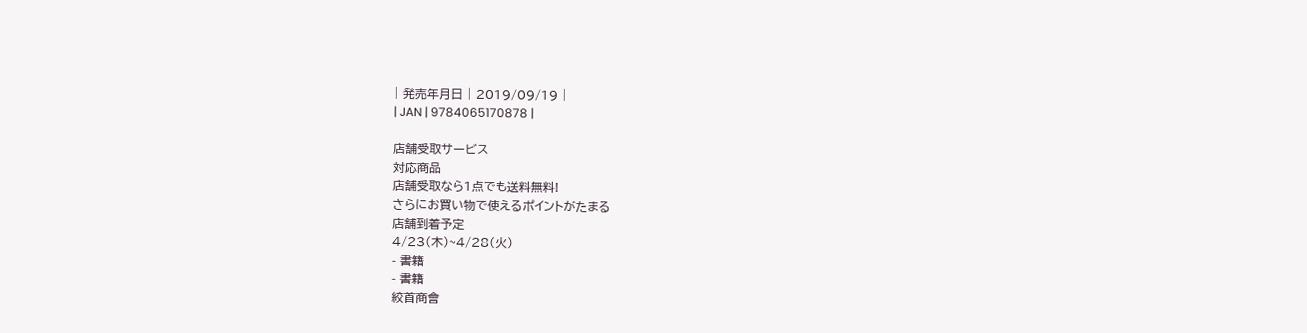| 発売年月日 | 2019/09/19 |
| JAN | 9784065170878 |

店舗受取サービス
対応商品
店舗受取なら1点でも送料無料!
さらにお買い物で使えるポイントがたまる
店舗到着予定
4/23(木)~4/28(火)
- 書籍
- 書籍
絞首商會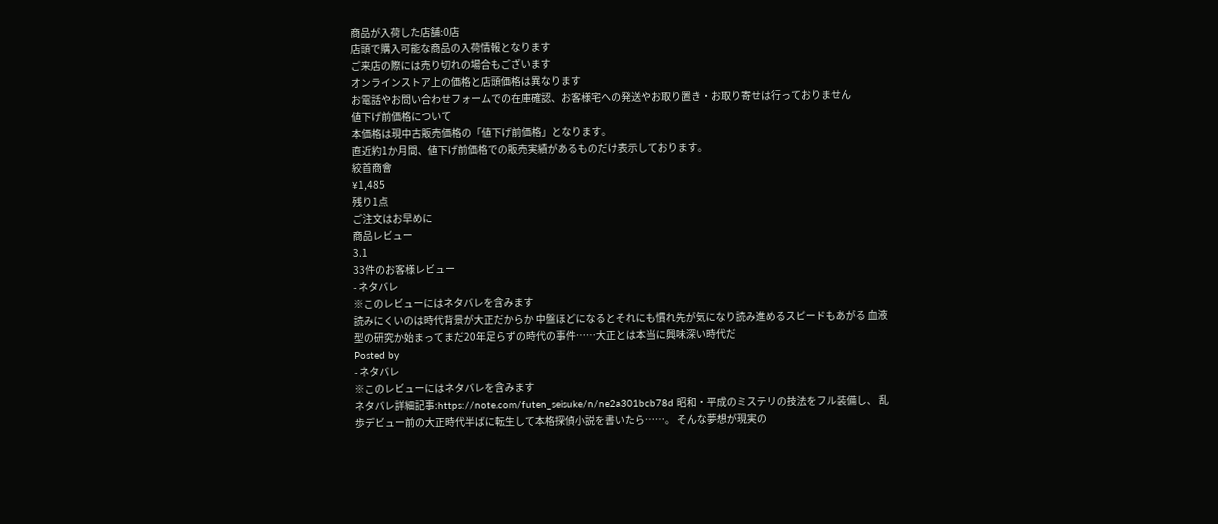商品が入荷した店舗:0店
店頭で購入可能な商品の入荷情報となります
ご来店の際には売り切れの場合もございます
オンラインストア上の価格と店頭価格は異なります
お電話やお問い合わせフォームでの在庫確認、お客様宅への発送やお取り置き・お取り寄せは行っておりません
値下げ前価格について
本価格は現中古販売価格の「値下げ前価格」となります。
直近約1か月間、値下げ前価格での販売実績があるものだけ表示しております。
絞首商會
¥1,485
残り1点
ご注文はお早めに
商品レビュー
3.1
33件のお客様レビュー
- ネタバレ
※このレビューにはネタバレを含みます
読みにくいのは時代背景が大正だからか 中盤ほどになるとそれにも慣れ先が気になり読み進めるスピードもあがる 血液型の研究か始まってまだ20年足らずの時代の事件……大正とは本当に興味深い時代だ
Posted by
- ネタバレ
※このレビューにはネタバレを含みます
ネタバレ詳細記事:https://note.com/futen_seisuke/n/ne2a301bcb78d 昭和・平成のミステリの技法をフル装備し、 乱歩デビュー前の大正時代半ばに転生して本格探偵小説を書いたら……。 そんな夢想が現実の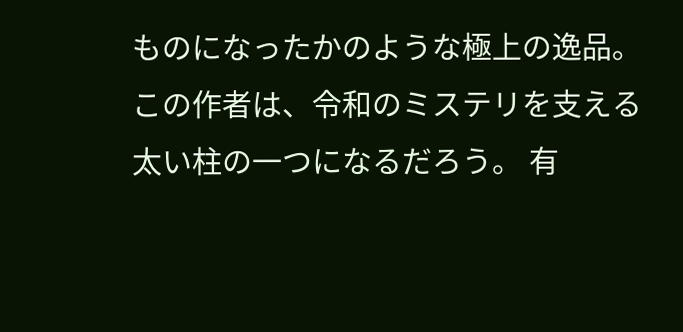ものになったかのような極上の逸品。 この作者は、令和のミステリを支える 太い柱の一つになるだろう。 有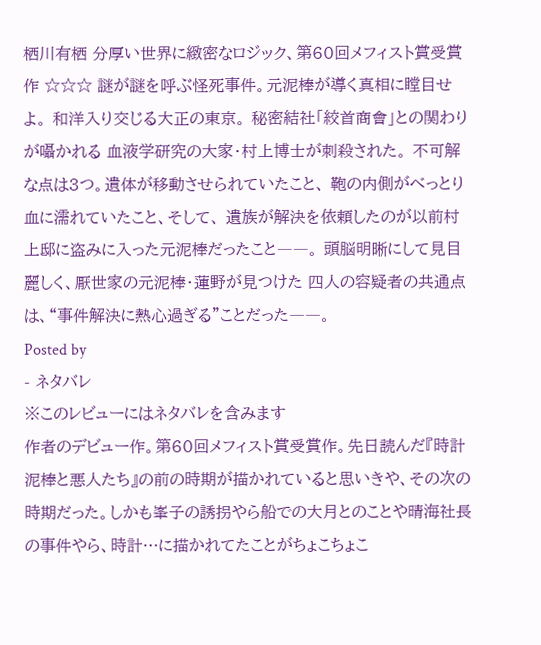栖川有栖 分厚い世界に緻密なロジック、第60回メフィスト賞受賞作 ☆☆☆ 謎が謎を呼ぶ怪死事件。元泥棒が導く真相に瞠目せよ。 和洋入り交じる大正の東京。 秘密結社「絞首商會」との関わりが囁かれる 血液学研究の大家・村上博士が刺殺された。 不可解な点は3つ。遺体が移動させられていたこと、 鞄の内側がべっとり血に濡れていたこと、そして、 遺族が解決を依頼したのが以前村上邸に盗みに入った元泥棒だったこと――。 頭脳明晰にして見目麗しく、厭世家の元泥棒・蓮野が見つけた 四人の容疑者の共通点は、“事件解決に熱心過ぎる”ことだった――。
Posted by
- ネタバレ
※このレビューにはネタバレを含みます
作者のデビュー作。第60回メフィスト賞受賞作。先日読んだ『時計泥棒と悪人たち』の前の時期が描かれていると思いきや、その次の時期だった。しかも峯子の誘拐やら船での大月とのことや晴海社長の事件やら、時計…に描かれてたことがちょこちょこ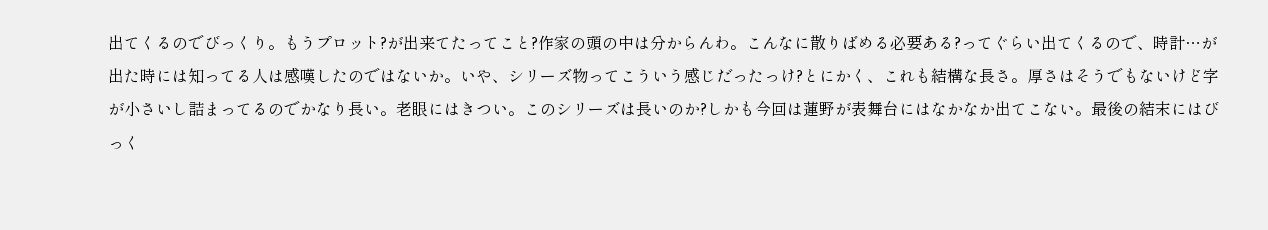出てくるのでびっくり。もうプロット?が出来てたってこと?作家の頭の中は分からんわ。こんなに散りばめる必要ある?ってぐらい出てくるので、時計…が出た時には知ってる人は感嘆したのではないか。いや、シリーズ物ってこういう感じだったっけ?とにかく、これも結構な長さ。厚さはそうでもないけど字が小さいし詰まってるのでかなり長い。老眼にはきつい。このシリーズは長いのか?しかも今回は蓮野が表舞台にはなかなか出てこない。最後の結末にはびっく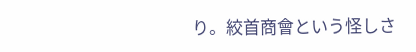り。絞首商會という怪しさ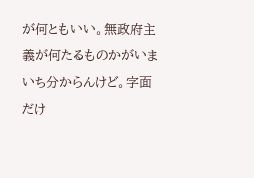が何ともいい。無政府主義が何たるものかがいまいち分からんけど。字面だけ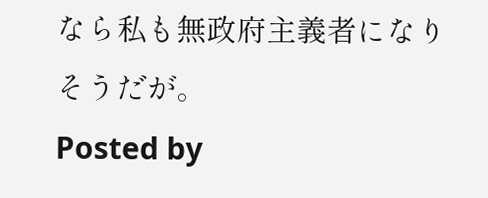なら私も無政府主義者になりそうだが。
Posted by